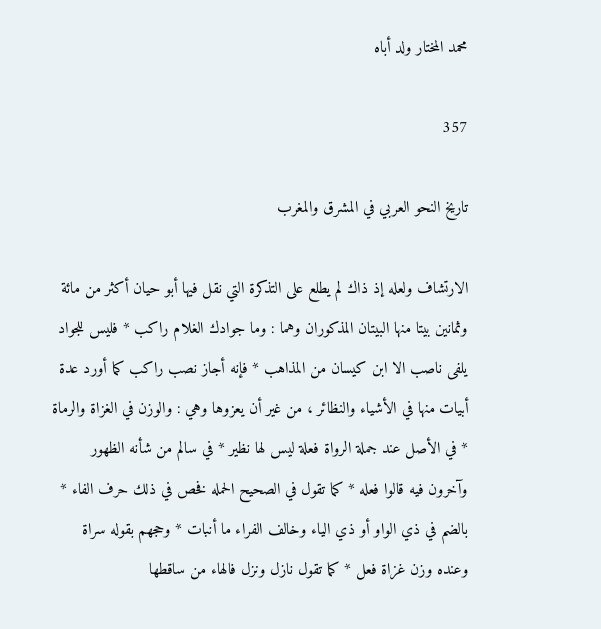محمد المختار ولد أباه

357

تاريخ النحو العربي في المشرق والمغرب

الارتشاف ولعله إذ ذاك لم يطلع على التذكرة التي نقل فيها أبو حيان أكثر من مائة وثمانين بيتا منها البيتان المذكوران وهما : وما جوادك الغلام راكب * فليس للجواد يلفى ناصب الا ابن كيسان من المذاهب * فإنه أجاز نصب راكب كما أورد عدة أبيات منها في الأشياء والنظائر ، من غير أن يعزوها وهي : والوزن في الغزاة والرماة * في الأصل عند جملة الرواة فعلة ليس لها نظير * في سالم من شأنه الظهور وآخرون فيه قالوا فعله * كما تقول في الصحيح الحمله فخص في ذلك حرف الفاء * بالضم في ذي الواو أو ذي الياء وخالف الفراء ما أنبات * وحجهم بقوله سراة وعنده وزن غزاة فعل * كما تقول نازل ونزل فالهاء من ساقطها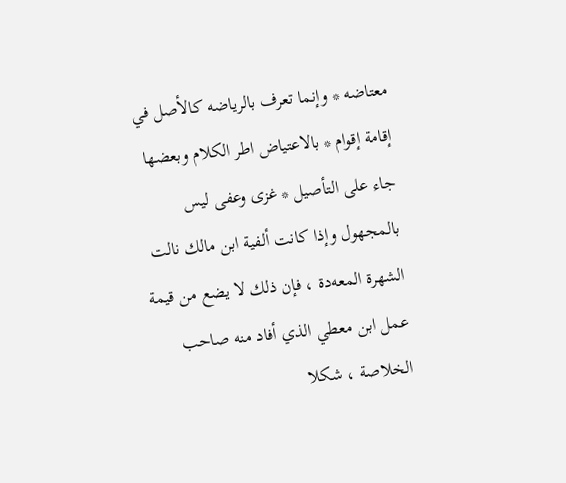معتاضه * وإنما تعرف بالرياضه كالأصل في إقامة إقوام * بالاعتياض اطر الكلام وبعضها جاء على التأصيل * غزى وعفى ليس بالمجهول وإذا كانت ألفية ابن مالك نالت الشهرة المعه‌دة ، فإن ذلك لا يضع من قيمة عمل ابن معطي الذي أفاد منه صاحب الخلاصة ، شكلا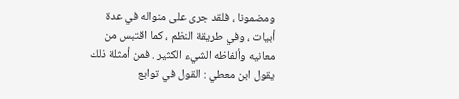ومضمونا ، فلقد جرى على منواله في عدة أبيات ، وفي طريقة النظم ، كما اقتبس من معانيه وألفاظه الشيء الكثير . فمن أمثلة ذلك يقول ابن معطي : القول في توابع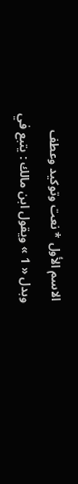الاسم الأول * نعت وتوكيد وعطف وبدل « 1 » ويقول ابن مالك : يتبع في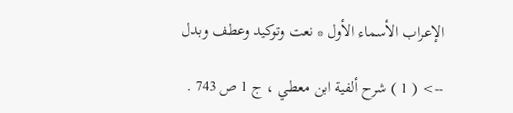الإعراب الأسماء الأول * نعت وتوكيد وعطف وبدل

--> ( 1 ) شرح ألفية ابن معطي ، ج 1 ص 743 .